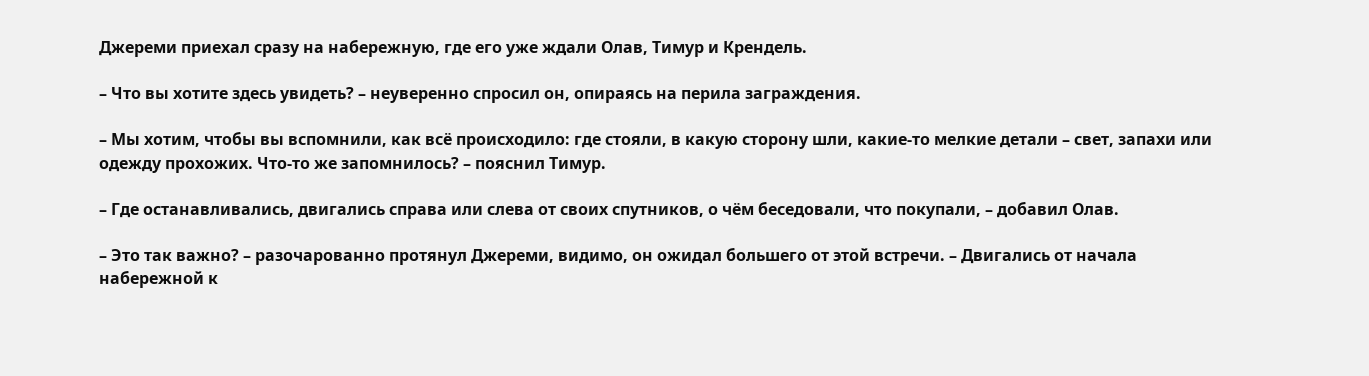Джереми приехал сразу на набережную, где его уже ждали Олав, Тимур и Крендель.

– Что вы хотите здесь увидеть? – неуверенно спросил он, опираясь на перила заграждения.

– Мы хотим, чтобы вы вспомнили, как всё происходило: где стояли, в какую сторону шли, какие-то мелкие детали – свет, запахи или одежду прохожих. Что-то же запомнилось? – пояснил Тимур.

– Где останавливались, двигались справа или слева от своих спутников, о чём беседовали, что покупали, – добавил Олав.

– Это так важно? – разочарованно протянул Джереми, видимо, он ожидал большего от этой встречи. – Двигались от начала набережной к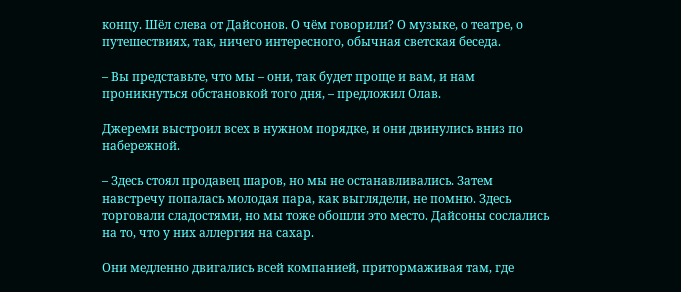концу. Шёл слева от Дайсонов. О чём говорили? О музыке, о театре, о путешествиях, так, ничего интересного, обычная светская беседа.

– Вы представьте, что мы – они, так будет проще и вам, и нам проникнуться обстановкой того дня, – предложил Олав.

Джереми выстроил всех в нужном порядке, и они двинулись вниз по набережной.

– Здесь стоял продавец шаров, но мы не останавливались. Затем навстречу попалась молодая пара, как выглядели, не помню. Здесь торговали сладостями, но мы тоже обошли это место. Дайсоны сослались на то, что у них аллергия на сахар.

Они медленно двигались всей компанией, притормаживая там, где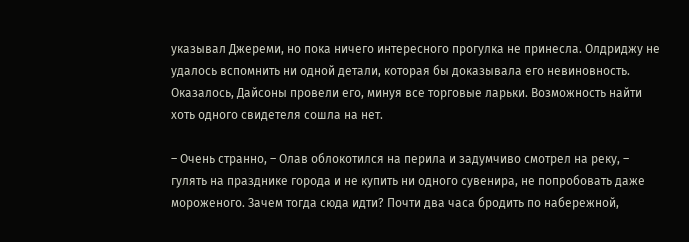указывал Джереми, но пока ничего интересного прогулка не принесла. Олдриджу не удалось вспомнить ни одной детали, которая бы доказывала его невиновность. Оказалось, Дайсоны провели его, минуя все торговые ларьки. Возможность найти хоть одного свидетеля сошла на нет.

– Очень странно, – Олав облокотился на перила и задумчиво смотрел на реку, – гулять на празднике города и не купить ни одного сувенира, не попробовать даже мороженого. Зачем тогда сюда идти? Почти два часа бродить по набережной,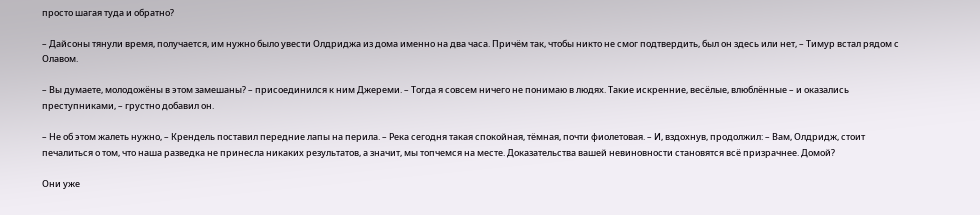просто шагая туда и обратно?

– Дайсоны тянули время, получается, им нужно было увести Олдриджа из дома именно на два часа. Причём так, чтобы никто не смог подтвердить, был он здесь или нет, – Тимур встал рядом с Олавом.

– Вы думаете, молодожёны в этом замешаны? – присоединился к ним Джереми. – Тогда я совсем ничего не понимаю в людях. Такие искренние, весёлые, влюблённые – и оказались преступниками, – грустно добавил он.

– Не об этом жалеть нужно, – Крендель поставил передние лапы на перила. – Река сегодня такая спокойная, тёмная, почти фиолетовая. – И, вздохнув, продолжил: – Вам, Олдридж, стоит печалиться о том, что наша разведка не принесла никаких результатов, а значит, мы топчемся на месте. Доказательства вашей невиновности становятся всё призрачнее. Домой?

Они уже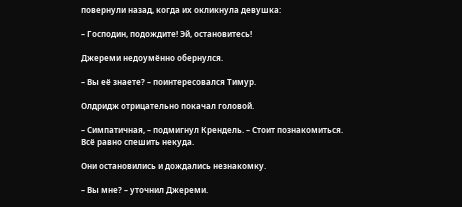повернули назад, когда их окликнула девушка:

– Господин, подождите! Эй, остановитесь!

Джереми недоумённо обернулся.

– Вы её знаете? – поинтересовался Тимур.

Олдридж отрицательно покачал головой.

– Симпатичная, – подмигнул Крендель. – Стоит познакомиться. Всё равно спешить некуда.

Они остановились и дождались незнакомку.

– Вы мне? – уточнил Джереми.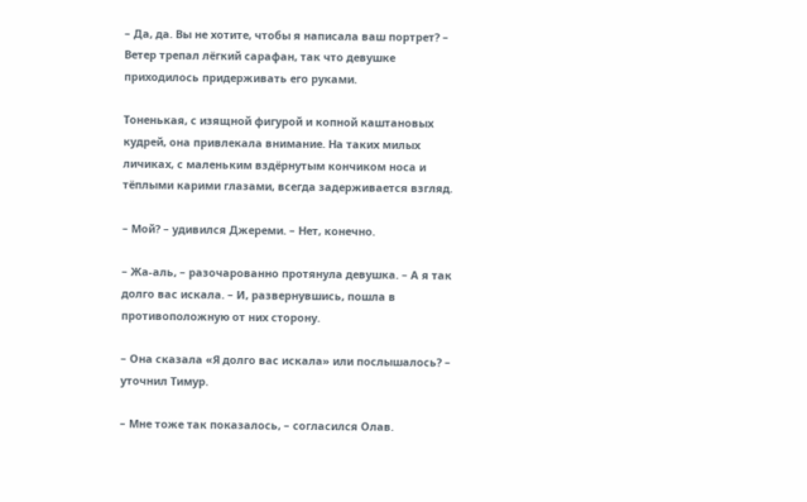– Да, да. Вы не хотите, чтобы я написала ваш портрет? – Ветер трепал лёгкий сарафан, так что девушке приходилось придерживать его руками.

Тоненькая, с изящной фигурой и копной каштановых кудрей, она привлекала внимание. На таких милых личиках, с маленьким вздёрнутым кончиком носа и тёплыми карими глазами, всегда задерживается взгляд.

– Мой? – удивился Джереми. – Нет, конечно.

– Жа-аль, – разочарованно протянула девушка. – А я так долго вас искала. – И, развернувшись, пошла в противоположную от них сторону.

– Она сказала «Я долго вас искала» или послышалось? – уточнил Тимур.

– Мне тоже так показалось, – согласился Олав.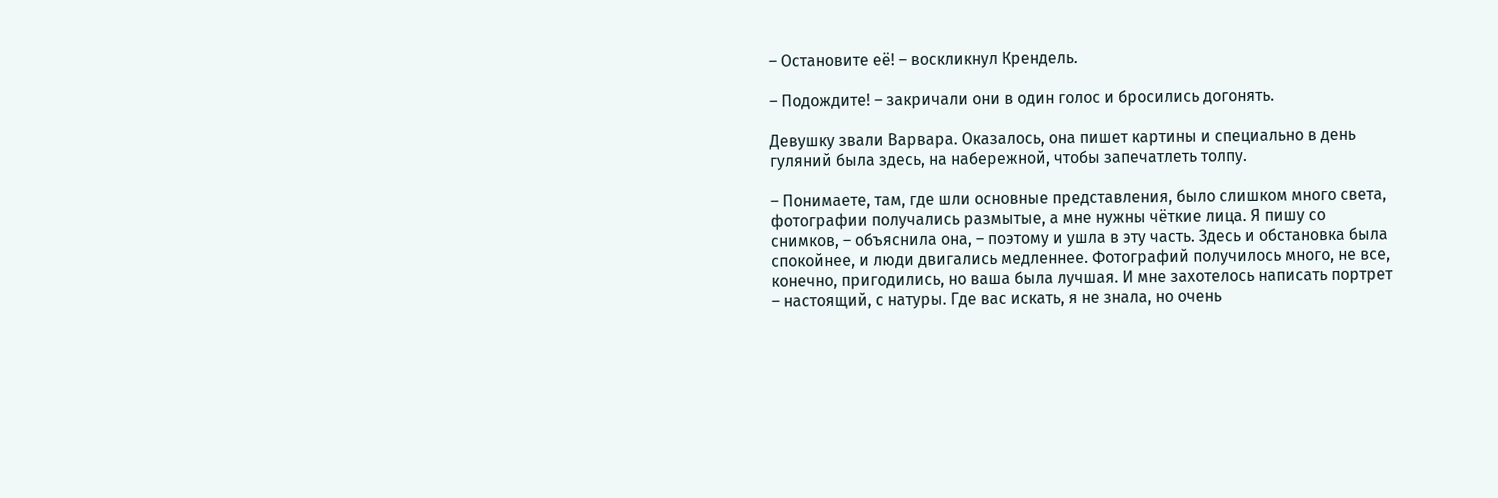– Остановите её! – воскликнул Крендель.

– Подождите! – закричали они в один голос и бросились догонять.

Девушку звали Варвара. Оказалось, она пишет картины и специально в день гуляний была здесь, на набережной, чтобы запечатлеть толпу.

– Понимаете, там, где шли основные представления, было слишком много света, фотографии получались размытые, а мне нужны чёткие лица. Я пишу со снимков, – объяснила она, – поэтому и ушла в эту часть. Здесь и обстановка была спокойнее, и люди двигались медленнее. Фотографий получилось много, не все, конечно, пригодились, но ваша была лучшая. И мне захотелось написать портрет – настоящий, с натуры. Где вас искать, я не знала, но очень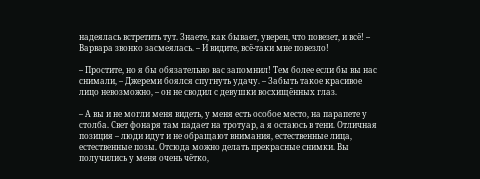надеялась встретить тут. Знаете, как бывает, уверен, что повезет, и всё! – Варвара звонко засмеялась. – И видите, всё-таки мне повезло!

– Простите, но я бы обязательно вас запомнил! Тем более если бы вы нас снимали, – Джереми боялся спугнуть удачу. – Забыть такое красивое лицо невозможно, – он не сводил с девушки восхищённых глаз.

– А вы и не могли меня видеть, у меня есть особое место, на парапете у столба. Свет фонаря там падает на тротуар, а я остаюсь в тени. Отличная позиция – люди идут и не обращают внимания, естественные лица, естественные позы. Отсюда можно делать прекрасные снимки. Вы получились у меня очень чётко,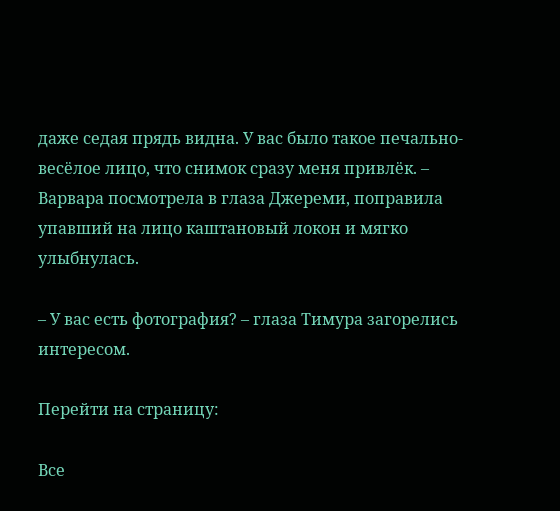даже седая прядь видна. У вас было такое печально-весёлое лицо, что снимок сразу меня привлёк. – Варвара посмотрела в глаза Джереми, поправила упавший на лицо каштановый локон и мягко улыбнулась.

– У вас есть фотография? – глаза Тимура загорелись интересом.

Перейти на страницу:

Все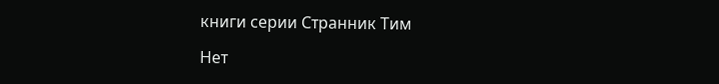книги серии Странник Тим

Нет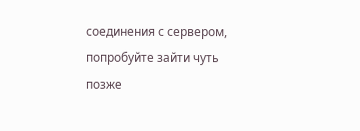соединения с сервером, попробуйте зайти чуть позже